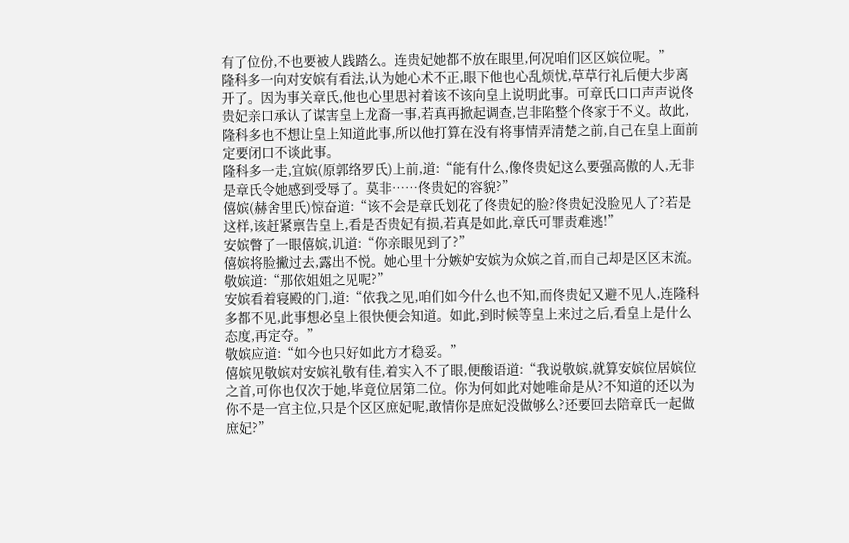有了位份,不也要被人践踏么。连贵妃她都不放在眼里,何况咱们区区嫔位呢。”
隆科多一向对安嫔有看法,认为她心术不正,眼下他也心乱烦忧,草草行礼后便大步离开了。因为事关章氏,他也心里思衬着该不该向皇上说明此事。可章氏口口声声说佟贵妃亲口承认了谋害皇上龙裔一事,若真再掀起调查,岂非陷整个佟家于不义。故此,隆科多也不想让皇上知道此事,所以他打算在没有将事情弄清楚之前,自己在皇上面前定要闭口不谈此事。
隆科多一走,宜嫔(原郭络罗氏)上前,道:“能有什么,像佟贵妃这么要强高傲的人,无非是章氏令她感到受辱了。莫非……佟贵妃的容貌?”
僖嫔(赫舍里氏)惊奋道:“该不会是章氏划花了佟贵妃的脸?佟贵妃没脸见人了?若是这样,该赶紧禀告皇上,看是否贵妃有损,若真是如此,章氏可罪责难逃!”
安嫔瞥了一眼僖嫔,讥道:“你亲眼见到了?”
僖嫔将脸撇过去,露出不悦。她心里十分嫉妒安嫔为众嫔之首,而自己却是区区末流。
敬嫔道:“那依姐姐之见呢?”
安嫔看着寝殿的门,道:“依我之见,咱们如今什么也不知,而佟贵妃又避不见人,连隆科多都不见,此事想必皇上很快便会知道。如此,到时候等皇上来过之后,看皇上是什么态度,再定夺。”
敬嫔应道:“如今也只好如此方才稳妥。”
僖嫔见敬嫔对安嫔礼敬有佳,着实入不了眼,便酸语道:“我说敬嫔,就算安嫔位居嫔位之首,可你也仅次于她,毕竟位居第二位。你为何如此对她唯命是从?不知道的还以为你不是一宫主位,只是个区区庶妃呢,敢情你是庶妃没做够么?还要回去陪章氏一起做庶妃?”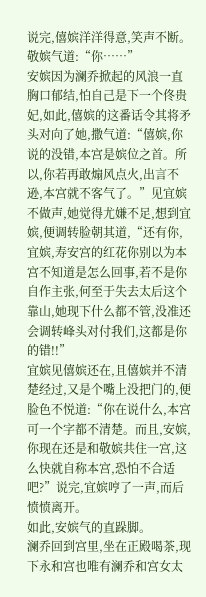说完,僖嫔洋洋得意,笑声不断。
敬嫔气道:“你……”
安嫔因为澜乔掀起的风浪一直胸口郁结,怕自己是下一个佟贵妃,如此,僖嫔的这番话令其将矛头对向了她,撒气道:“僖嫔,你说的没错,本宫是嫔位之首。所以,你若再敢煽风点火,出言不逊,本宫就不客气了。”见宜嫔不做声,她觉得尤嫌不足,想到宜嫔,便调转脸朝其道,“还有你,宜嫔,寿安宫的红花你别以为本宫不知道是怎么回事,若不是你自作主张,何至于失去太后这个靠山,她现下什么都不管,没准还会调转峰头对付我们,这都是你的错!!”
宜嫔见僖嫔还在,且僖嫔并不清楚经过,又是个嘴上没把门的,便脸色不悦道:“你在说什么,本宫可一个字都不清楚。而且,安嫔,你现在还是和敬嫔共住一宫,这么快就自称本宫,恐怕不合适吧?”说完,宜嫔哼了一声,而后愤愤离开。
如此,安嫔气的直跺脚。
澜乔回到宫里,坐在正殿喝茶,现下永和宫也唯有澜乔和宫女太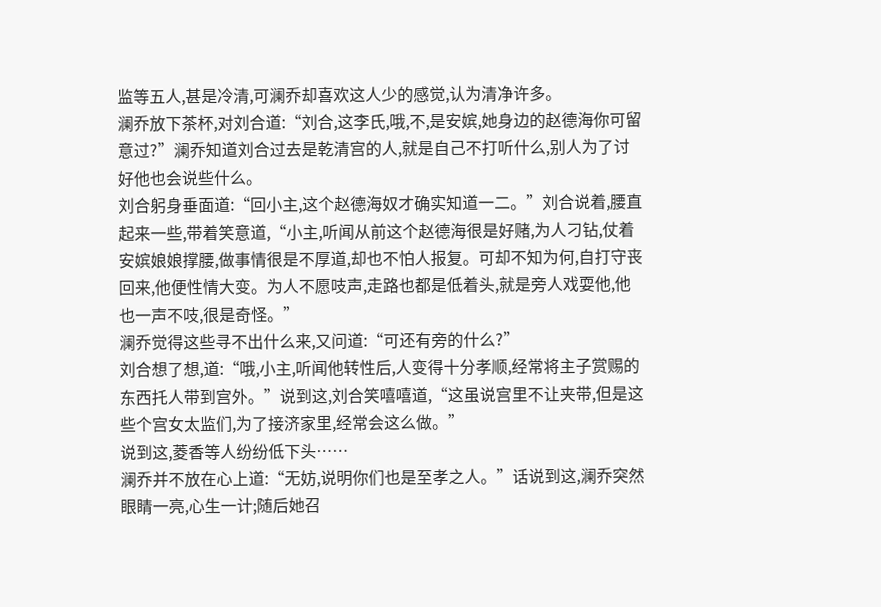监等五人,甚是冷清,可澜乔却喜欢这人少的感觉,认为清净许多。
澜乔放下茶杯,对刘合道:“刘合,这李氏,哦,不,是安嫔,她身边的赵德海你可留意过?”澜乔知道刘合过去是乾清宫的人,就是自己不打听什么,别人为了讨好他也会说些什么。
刘合躬身垂面道:“回小主,这个赵德海奴才确实知道一二。”刘合说着,腰直起来一些,带着笑意道,“小主,听闻从前这个赵德海很是好赌,为人刁钻,仗着安嫔娘娘撑腰,做事情很是不厚道,却也不怕人报复。可却不知为何,自打守丧回来,他便性情大变。为人不愿吱声,走路也都是低着头,就是旁人戏耍他,他也一声不吱,很是奇怪。”
澜乔觉得这些寻不出什么来,又问道:“可还有旁的什么?”
刘合想了想,道:“哦,小主,听闻他转性后,人变得十分孝顺,经常将主子赏赐的东西托人带到宫外。”说到这,刘合笑嘻嘻道,“这虽说宫里不让夹带,但是这些个宫女太监们,为了接济家里,经常会这么做。”
说到这,菱香等人纷纷低下头……
澜乔并不放在心上道:“无妨,说明你们也是至孝之人。”话说到这,澜乔突然眼睛一亮,心生一计;随后她召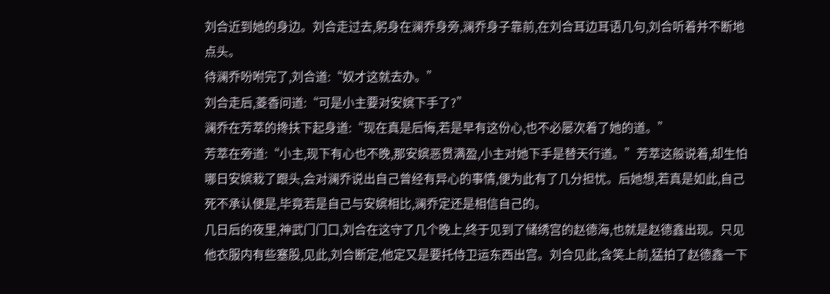刘合近到她的身边。刘合走过去,躬身在澜乔身旁,澜乔身子靠前,在刘合耳边耳语几句,刘合听着并不断地点头。
待澜乔吩咐完了,刘合道:“奴才这就去办。”
刘合走后,菱香问道:“可是小主要对安嫔下手了?”
澜乔在芳萃的搀扶下起身道:“现在真是后悔,若是早有这份心,也不必屡次着了她的道。”
芳萃在旁道:“小主,现下有心也不晚,那安嫔恶贯满盈,小主对她下手是替天行道。”芳萃这般说着,却生怕哪日安嫔栽了跟头,会对澜乔说出自己曾经有异心的事情,便为此有了几分担忧。后她想,若真是如此,自己死不承认便是,毕竟若是自己与安嫔相比,澜乔定还是相信自己的。
几日后的夜里,神武门门口,刘合在这守了几个晚上,终于见到了储绣宫的赵德海,也就是赵德鑫出现。只见他衣服内有些塞股,见此,刘合断定,他定又是要托侍卫运东西出宫。刘合见此,含笑上前,猛拍了赵德鑫一下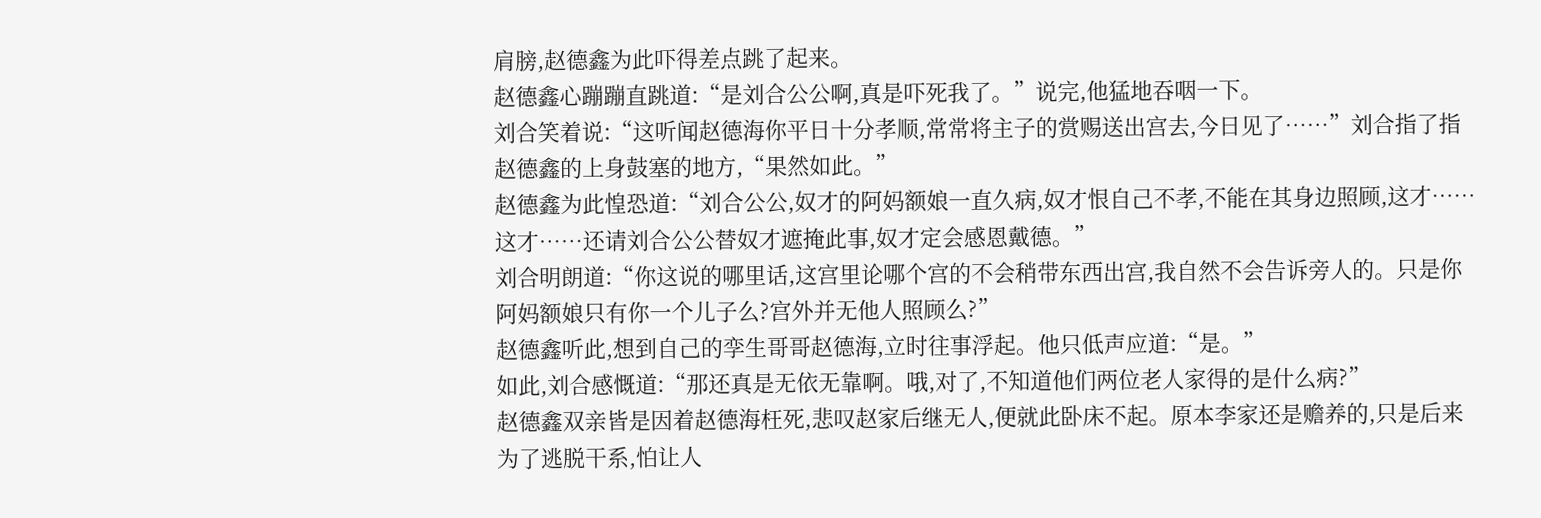肩膀,赵德鑫为此吓得差点跳了起来。
赵德鑫心蹦蹦直跳道:“是刘合公公啊,真是吓死我了。”说完,他猛地吞咽一下。
刘合笑着说:“这听闻赵德海你平日十分孝顺,常常将主子的赏赐送出宫去,今日见了……”刘合指了指赵德鑫的上身鼓塞的地方,“果然如此。”
赵德鑫为此惶恐道:“刘合公公,奴才的阿妈额娘一直久病,奴才恨自己不孝,不能在其身边照顾,这才……这才……还请刘合公公替奴才遮掩此事,奴才定会感恩戴德。”
刘合明朗道:“你这说的哪里话,这宫里论哪个宫的不会稍带东西出宫,我自然不会告诉旁人的。只是你阿妈额娘只有你一个儿子么?宫外并无他人照顾么?”
赵德鑫听此,想到自己的孪生哥哥赵德海,立时往事浮起。他只低声应道:“是。”
如此,刘合感慨道:“那还真是无依无靠啊。哦,对了,不知道他们两位老人家得的是什么病?”
赵德鑫双亲皆是因着赵德海枉死,悲叹赵家后继无人,便就此卧床不起。原本李家还是赡养的,只是后来为了逃脱干系,怕让人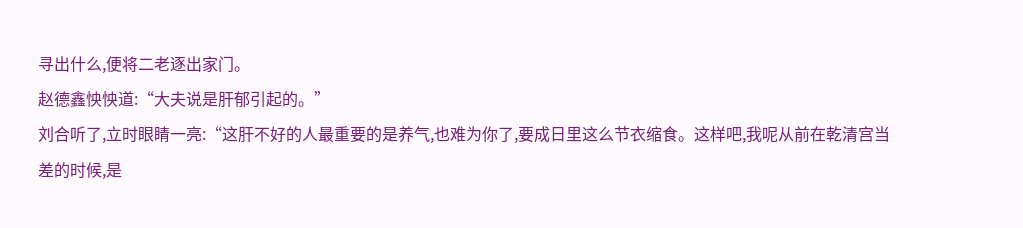寻出什么,便将二老逐出家门。
赵德鑫怏怏道:“大夫说是肝郁引起的。”
刘合听了,立时眼睛一亮:“这肝不好的人最重要的是养气,也难为你了,要成日里这么节衣缩食。这样吧,我呢从前在乾清宫当差的时候,是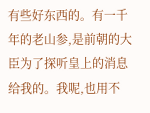有些好东西的。有一千年的老山参,是前朝的大臣为了探听皇上的消息给我的。我呢,也用不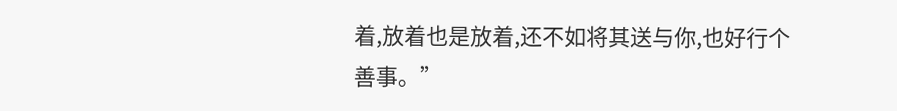着,放着也是放着,还不如将其送与你,也好行个善事。”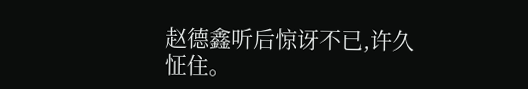赵德鑫听后惊讶不已,许久怔住。